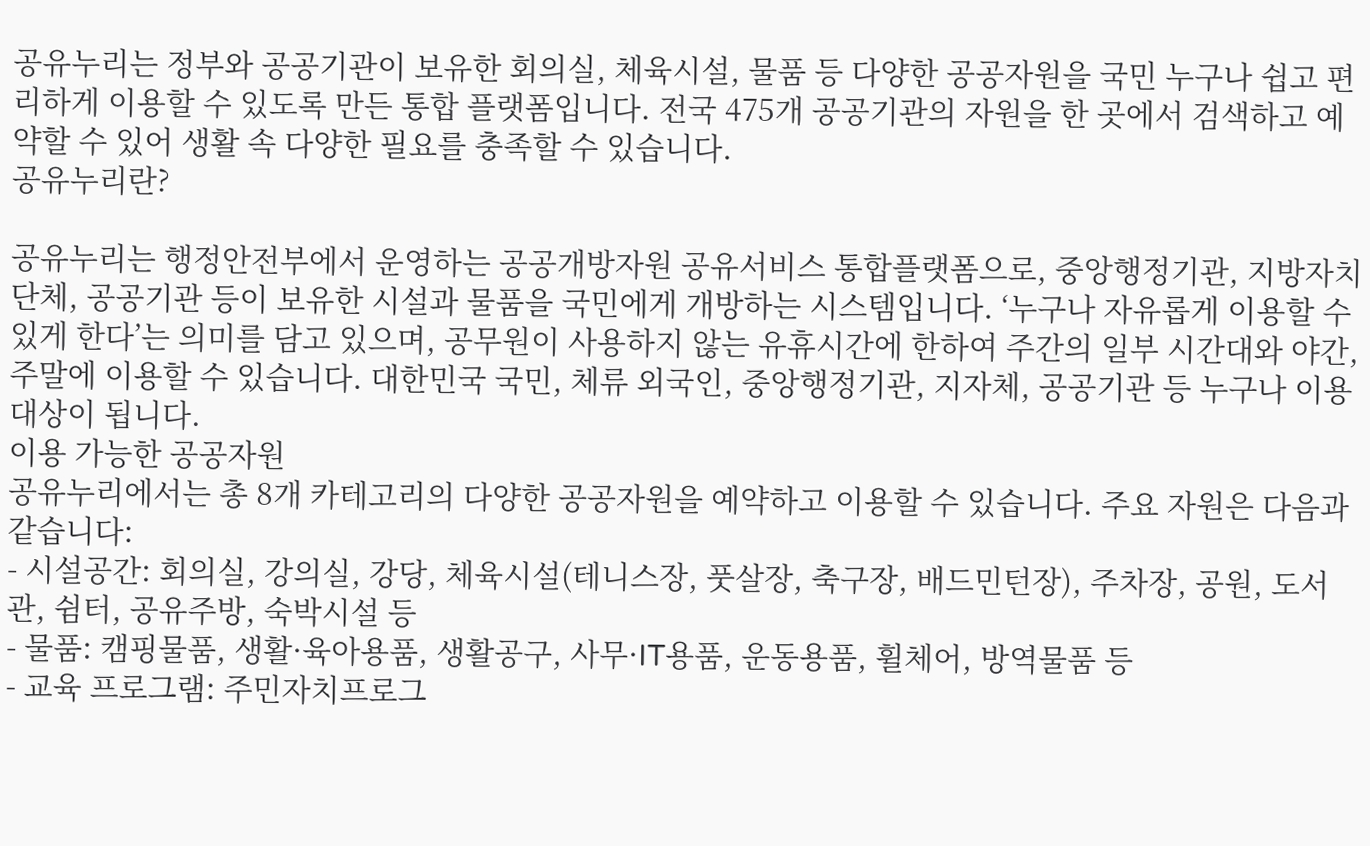공유누리는 정부와 공공기관이 보유한 회의실, 체육시설, 물품 등 다양한 공공자원을 국민 누구나 쉽고 편리하게 이용할 수 있도록 만든 통합 플랫폼입니다. 전국 475개 공공기관의 자원을 한 곳에서 검색하고 예약할 수 있어 생활 속 다양한 필요를 충족할 수 있습니다.
공유누리란?

공유누리는 행정안전부에서 운영하는 공공개방자원 공유서비스 통합플랫폼으로, 중앙행정기관, 지방자치단체, 공공기관 등이 보유한 시설과 물품을 국민에게 개방하는 시스템입니다. ‘누구나 자유롭게 이용할 수 있게 한다’는 의미를 담고 있으며, 공무원이 사용하지 않는 유휴시간에 한하여 주간의 일부 시간대와 야간, 주말에 이용할 수 있습니다. 대한민국 국민, 체류 외국인, 중앙행정기관, 지자체, 공공기관 등 누구나 이용 대상이 됩니다.
이용 가능한 공공자원
공유누리에서는 총 8개 카테고리의 다양한 공공자원을 예약하고 이용할 수 있습니다. 주요 자원은 다음과 같습니다:
- 시설공간: 회의실, 강의실, 강당, 체육시설(테니스장, 풋살장, 축구장, 배드민턴장), 주차장, 공원, 도서관, 쉼터, 공유주방, 숙박시설 등
- 물품: 캠핑물품, 생활·육아용품, 생활공구, 사무·IT용품, 운동용품, 휠체어, 방역물품 등
- 교육 프로그램: 주민자치프로그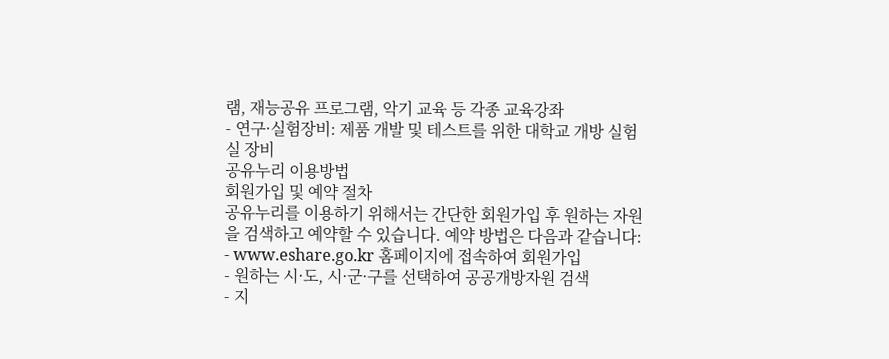램, 재능공유 프로그램, 악기 교육 등 각종 교육강좌
- 연구·실험장비: 제품 개발 및 테스트를 위한 대학교 개방 실험실 장비
공유누리 이용방법
회원가입 및 예약 절차
공유누리를 이용하기 위해서는 간단한 회원가입 후 원하는 자원을 검색하고 예약할 수 있습니다. 예약 방법은 다음과 같습니다:
- www.eshare.go.kr 홈페이지에 접속하여 회원가입
- 원하는 시·도, 시·군·구를 선택하여 공공개방자원 검색
- 지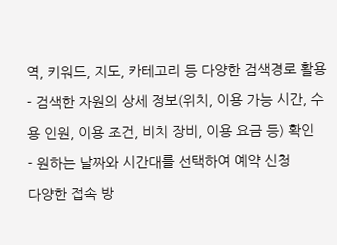역, 키워드, 지도, 카테고리 등 다양한 검색경로 활용
- 검색한 자원의 상세 정보(위치, 이용 가능 시간, 수용 인원, 이용 조건, 비치 장비, 이용 요금 등) 확인
- 원하는 날짜와 시간대를 선택하여 예약 신청
다양한 접속 방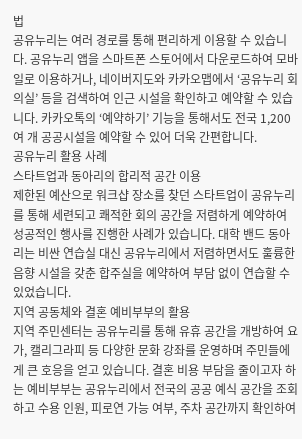법
공유누리는 여러 경로를 통해 편리하게 이용할 수 있습니다. 공유누리 앱을 스마트폰 스토어에서 다운로드하여 모바일로 이용하거나, 네이버지도와 카카오맵에서 ‘공유누리 회의실’ 등을 검색하여 인근 시설을 확인하고 예약할 수 있습니다. 카카오톡의 ‘예약하기’ 기능을 통해서도 전국 1,200여 개 공공시설을 예약할 수 있어 더욱 간편합니다.
공유누리 활용 사례
스타트업과 동아리의 합리적 공간 이용
제한된 예산으로 워크샵 장소를 찾던 스타트업이 공유누리를 통해 세련되고 쾌적한 회의 공간을 저렴하게 예약하여 성공적인 행사를 진행한 사례가 있습니다. 대학 밴드 동아리는 비싼 연습실 대신 공유누리에서 저렴하면서도 훌륭한 음향 시설을 갖춘 합주실을 예약하여 부담 없이 연습할 수 있었습니다.
지역 공동체와 결혼 예비부부의 활용
지역 주민센터는 공유누리를 통해 유휴 공간을 개방하여 요가, 캘리그라피 등 다양한 문화 강좌를 운영하며 주민들에게 큰 호응을 얻고 있습니다. 결혼 비용 부담을 줄이고자 하는 예비부부는 공유누리에서 전국의 공공 예식 공간을 조회하고 수용 인원, 피로연 가능 여부, 주차 공간까지 확인하여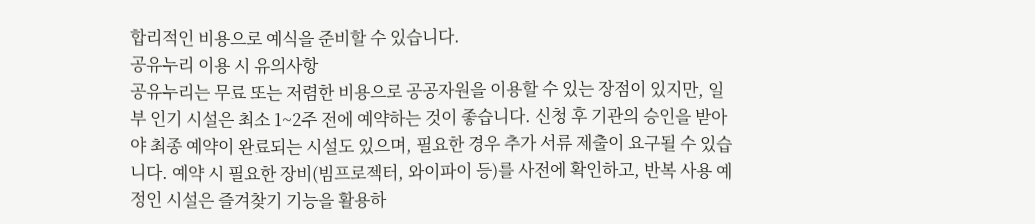합리적인 비용으로 예식을 준비할 수 있습니다.
공유누리 이용 시 유의사항
공유누리는 무료 또는 저렴한 비용으로 공공자원을 이용할 수 있는 장점이 있지만, 일부 인기 시설은 최소 1~2주 전에 예약하는 것이 좋습니다. 신청 후 기관의 승인을 받아야 최종 예약이 완료되는 시설도 있으며, 필요한 경우 추가 서류 제출이 요구될 수 있습니다. 예약 시 필요한 장비(빔프로젝터, 와이파이 등)를 사전에 확인하고, 반복 사용 예정인 시설은 즐겨찾기 기능을 활용하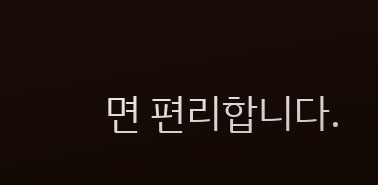면 편리합니다.